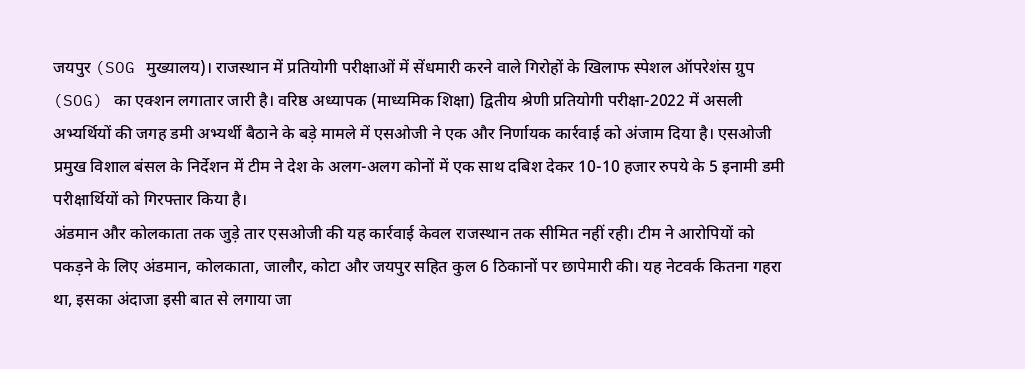जयपुर (SOG मुख्यालय)। राजस्थान में प्रतियोगी परीक्षाओं में सेंधमारी करने वाले गिरोहों के खिलाफ स्पेशल ऑपरेशंस ग्रुप (SOG) का एक्शन लगातार जारी है। वरिष्ठ अध्यापक (माध्यमिक शिक्षा) द्वितीय श्रेणी प्रतियोगी परीक्षा-2022 में असली अभ्यर्थियों की जगह डमी अभ्यर्थी बैठाने के बड़े मामले में एसओजी ने एक और निर्णायक कार्रवाई को अंजाम दिया है। एसओजी प्रमुख विशाल बंसल के निर्देशन में टीम ने देश के अलग-अलग कोनों में एक साथ दबिश देकर 10-10 हजार रुपये के 5 इनामी डमी परीक्षार्थियों को गिरफ्तार किया है।
अंडमान और कोलकाता तक जुड़े तार एसओजी की यह कार्रवाई केवल राजस्थान तक सीमित नहीं रही। टीम ने आरोपियों को पकड़ने के लिए अंडमान, कोलकाता, जालौर, कोटा और जयपुर सहित कुल 6 ठिकानों पर छापेमारी की। यह नेटवर्क कितना गहरा था, इसका अंदाजा इसी बात से लगाया जा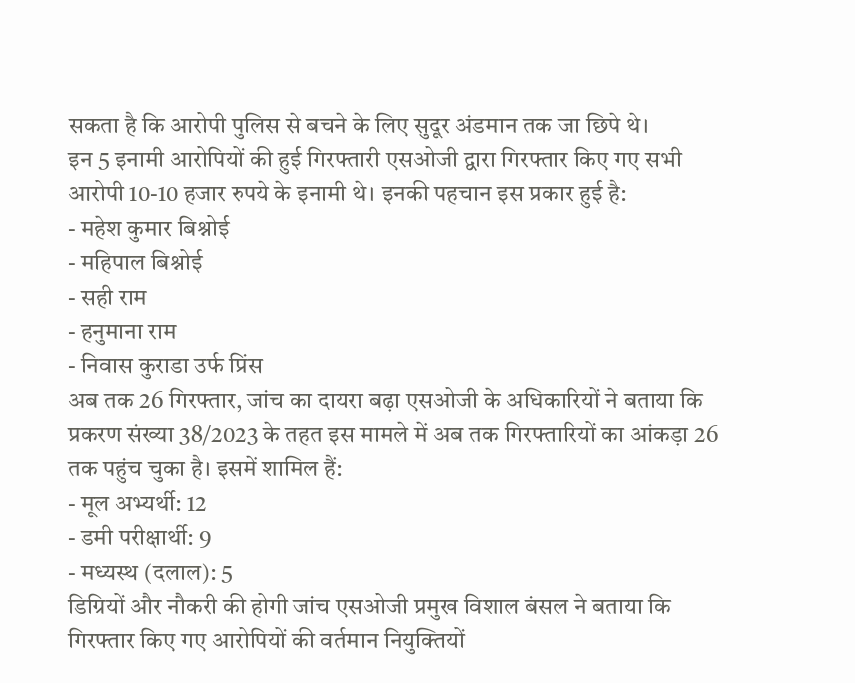सकता है कि आरोपी पुलिस से बचने के लिए सुदूर अंडमान तक जा छिपे थे।
इन 5 इनामी आरोपियों की हुई गिरफ्तारी एसओजी द्वारा गिरफ्तार किए गए सभी आरोपी 10-10 हजार रुपये के इनामी थे। इनकी पहचान इस प्रकार हुई है:
- महेश कुमार बिश्नोई
- महिपाल बिश्नोई
- सही राम
- हनुमाना राम
- निवास कुराडा उर्फ प्रिंस
अब तक 26 गिरफ्तार, जांच का दायरा बढ़ा एसओजी के अधिकारियों ने बताया कि प्रकरण संख्या 38/2023 के तहत इस मामले में अब तक गिरफ्तारियों का आंकड़ा 26 तक पहुंच चुका है। इसमें शामिल हैं:
- मूल अभ्यर्थी: 12
- डमी परीक्षार्थी: 9
- मध्यस्थ (दलाल): 5
डिग्रियों और नौकरी की होगी जांच एसओजी प्रमुख विशाल बंसल ने बताया कि गिरफ्तार किए गए आरोपियों की वर्तमान नियुक्तियों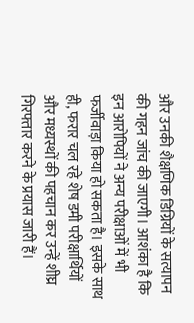और उनकी शैक्षणिक डिग्रियों के सत्यापन की गहन जांच की जाएगी। आशंका है कि इन आरोपियों ने अन्य परीक्षाओं में भी फर्जीवाड़ा किया हो सकता है। इसके साथ ही, फरार चल रहे शेष डमी परीक्षार्थियों और मध्यस्थों की पहचान कर उन्हें शीघ्र गिरफ्तार करने के प्रयास जारी हैं।